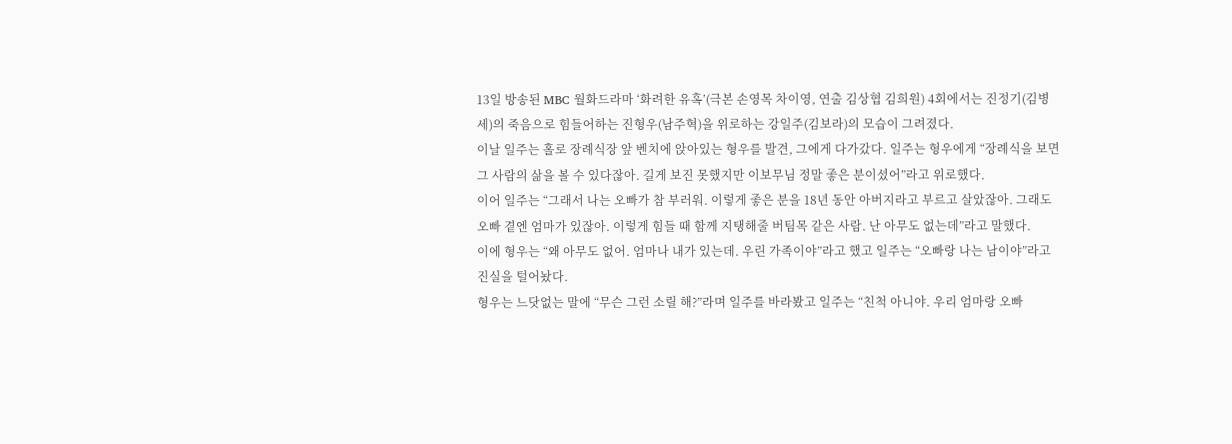13일 방송된 MBC 월화드라마 ‘화려한 유혹’(극본 손영목 차이영, 연출 김상협 김희원) 4회에서는 진정기(김병세)의 죽음으로 힘들어하는 진형우(남주혁)을 위로하는 강일주(김보라)의 모습이 그려졌다.
이날 일주는 홀로 장례식장 앞 벤치에 앉아있는 형우를 발견, 그에게 다가갔다. 일주는 형우에게 “장례식을 보면 그 사람의 삶을 볼 수 있다잖아. 길게 보진 못했지만 이보무님 정말 좋은 분이셨어”라고 위로했다.
이어 일주는 “그래서 나는 오빠가 참 부러워. 이렇게 좋은 분을 18년 동안 아버지라고 부르고 살았잖아. 그래도 오빠 곁엔 엄마가 있잖아. 이렇게 힘들 때 함께 지탱해줄 버팀목 같은 사람. 난 아무도 없는데”라고 말했다.
이에 형우는 “왜 아무도 없어. 엄마나 내가 있는데. 우린 가족이야”라고 했고 일주는 “오빠랑 나는 남이야”라고 진실을 털어놨다.
형우는 느닷없는 말에 “무슨 그런 소릴 해?”라며 일주를 바라봤고 일주는 “친척 아니야. 우리 엄마랑 오빠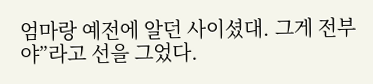엄마랑 예전에 알던 사이셨대. 그게 전부야”라고 선을 그었다.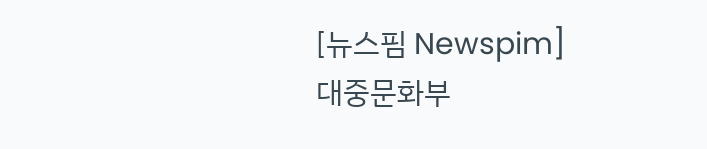[뉴스핌 Newspim] 대중문화부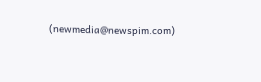(newmedia@newspim.com)